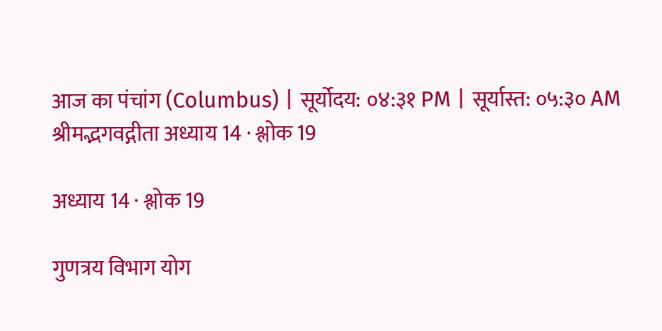आज का पंचांग (Columbus) | सूर्योदय: ०४:३१ PM | सूर्यास्त: ०५:३० AM
श्रीमद्भगवद्गीता अध्याय 14 · श्लोक 19

अध्याय 14 · श्लोक 19

गुणत्रय विभाग योग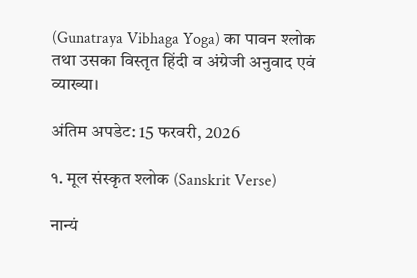(Gunatraya Vibhaga Yoga) का पावन श्लोक तथा उसका विस्तृत हिंदी व अंग्रेजी अनुवाद एवं व्याख्या।

अंतिम अपडेट: 15 फरवरी, 2026

१. मूल संस्कृत श्लोक (Sanskrit Verse)

नान्यं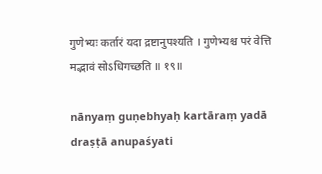गुणेभ्यः कर्तारं यदा द्रष्टानुपश्यति । गुणेभ्यश्च परं वेत्ति मद्भावं सोऽधिगच्छति ॥ १९॥

nānyaṃ guṇebhyaḥ kartāraṃ yadā draṣṭā anupaśyati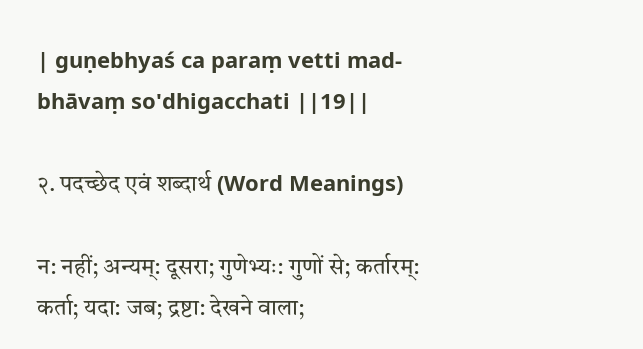| guṇebhyaś ca paraṃ vetti mad-bhāvaṃ so'dhigacchati ||19||

२. पदच्छेद एवं शब्दार्थ (Word Meanings)

न: नहीं; अन्यम्: दूसरा; गुणेभ्यः: गुणों से; कर्तारम्: कर्ता; यदा: जब; द्रष्टा: देखने वाला;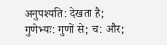अनुपश्यति: देखता है; गुणेभ्यः: गुणों से; च: और;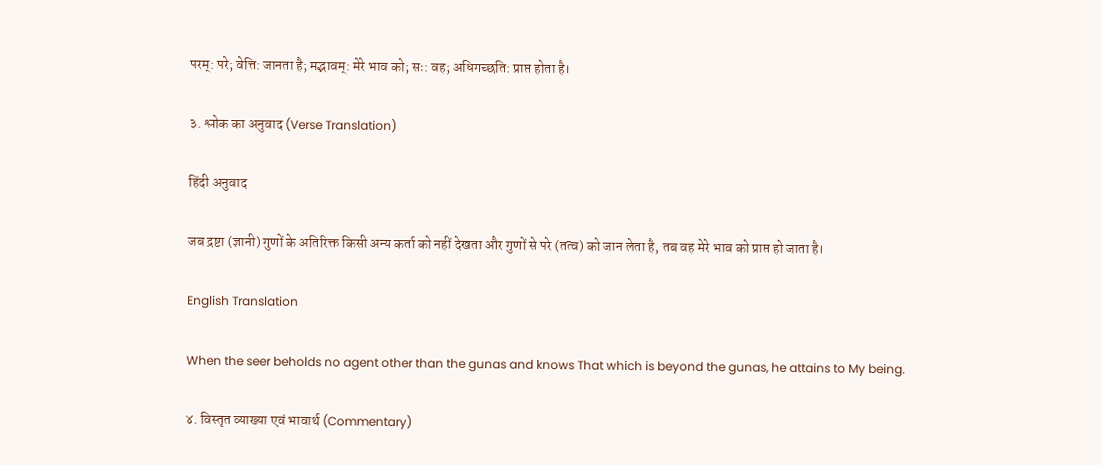परम्: परे; वेत्ति: जानता है; मद्भावम्: मेरे भाव को; सः: वह; अधिगच्छति: प्राप्त होता है।

३. श्लोक का अनुवाद (Verse Translation)

हिंदी अनुवाद

जब द्रष्टा (ज्ञानी) गुणों के अतिरिक्त किसी अन्य कर्ता को नहीं देखता और गुणों से परे (तत्व) को जान लेता है, तब वह मेरे भाव को प्राप्त हो जाता है।

English Translation

When the seer beholds no agent other than the gunas and knows That which is beyond the gunas, he attains to My being.

४. विस्तृत व्याख्या एवं भावार्थ (Commentary)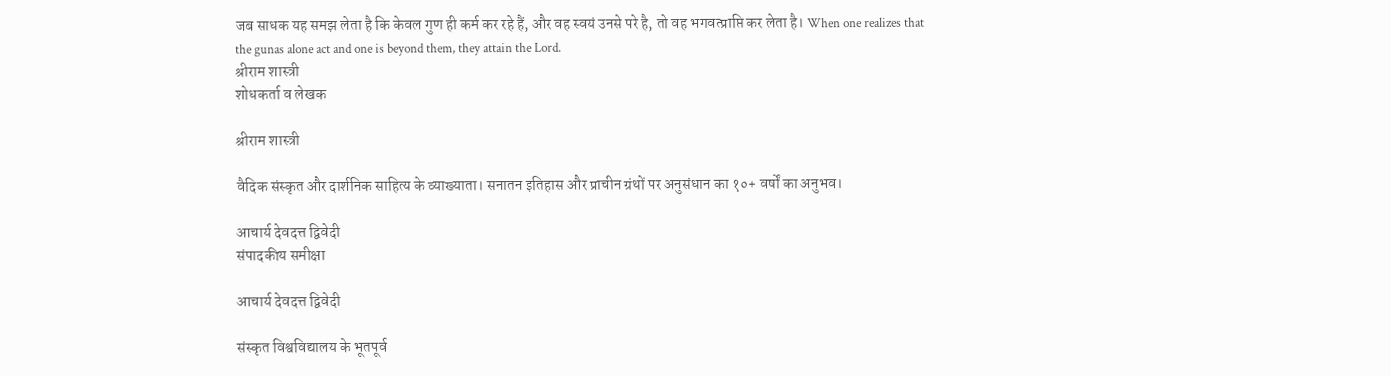जब साधक यह समझ लेता है कि केवल गुण ही कर्म कर रहे हैं, और वह स्वयं उनसे परे है, तो वह भगवत्प्राप्ति कर लेता है। When one realizes that the gunas alone act and one is beyond them, they attain the Lord.
श्रीराम शास्त्री
शोधकर्ता व लेखक

श्रीराम शास्त्री

वैदिक संस्कृत और दार्शनिक साहित्य के व्याख्याता। सनातन इतिहास और प्राचीन ग्रंथों पर अनुसंधान का १०+ वर्षों का अनुभव।

आचार्य देवदत्त द्विवेदी
संपादकीय समीक्षा

आचार्य देवदत्त द्विवेदी

संस्कृत विश्वविद्यालय के भूतपूर्व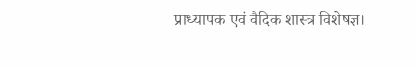प्राध्यापक एवं वैदिक शास्त्र विशेषज्ञ।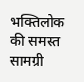भक्तिलोक की समस्त सामग्री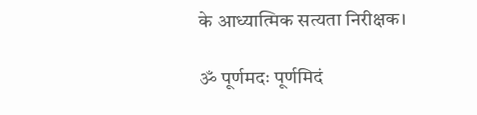के आध्यात्मिक सत्यता निरीक्षक।

ॐ पूर्णमदः पूर्णमिदं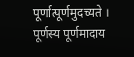पूर्णात्पूर्णमुदच्यते । पूर्णस्य पूर्णमादाय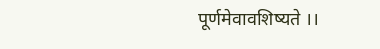पूर्णमेवावशिष्यते ।।